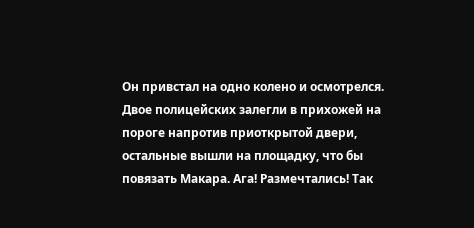Он привстал на одно колено и осмотрелся. Двое полицейских залегли в прихожей на пороге напротив приоткрытой двери, остальные вышли на площадку, что бы повязать Макара. Ага! Размечтались! Так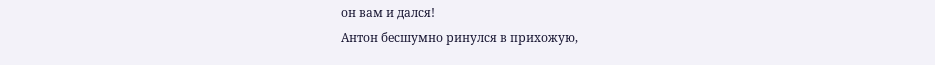он вам и дался!
Антон бесшумно ринулся в прихожую,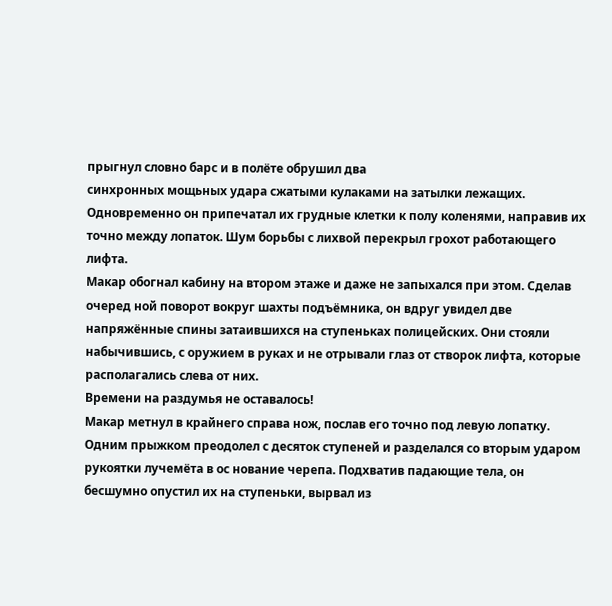прыгнул словно барс и в полёте обрушил два
синхронных мощьных удара сжатыми кулаками на затылки лежащих. Одновременно он припечатал их грудные клетки к полу коленями, направив их точно между лопаток. Шум борьбы с лихвой перекрыл грохот работающего лифта.
Макар обогнал кабину на втором этаже и даже не запыхался при этом. Сделав очеред ной поворот вокруг шахты подъёмника, он вдруг увидел две напряжённые спины затаившихся на ступеньках полицейских. Они стояли набычившись, с оружием в руках и не отрывали глаз от створок лифта, которые располагались слева от них.
Времени на раздумья не оставалось!
Макар метнул в крайнего справа нож, послав его точно под левую лопатку. Одним прыжком преодолел с десяток ступеней и разделался со вторым ударом рукоятки лучемёта в ос нование черепа. Подхватив падающие тела, он бесшумно опустил их на ступеньки, вырвал из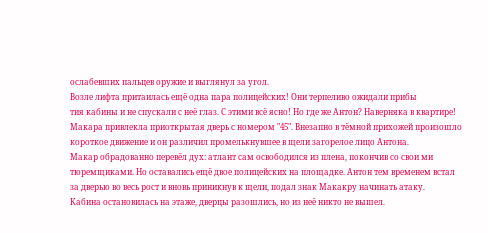ослабевших пальцев оружие и выглянул за угол.
Возле лифта притаилась ещё одна пара полицейских! Они терпеливо ожидали прибы
тия кабины и не спускали с неё глаз. С этими всё ясно! Но где же Антон? Наверняка в квартире! Макара привлекла приоткрытая дверь с номером "45". Внезапно в тёмной прихожей произошло короткое движение и он различил промелькнувшее в щели загорелое лицо Антона.
Макар обрадованно перевёл дух: атлант сам освободился из плена, покончив со свои ми тюремщиками. Но оставались ещё двое полицейских на площадке. Антон тем временем встал за дверью во весь рост и вновь приникнув к щели, подал знак Макакру начинать атаку.
Кабина остановилась на этаже, дверцы разошлись, но из неё никто не вышел.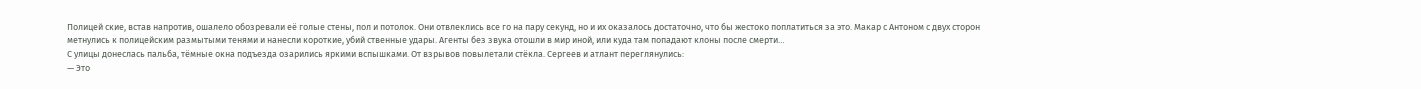Полицей ские, встав напротив, ошалело обозревали её голые стены, пол и потолок. Они отвлеклись все го на пару секунд, но и их оказалось достаточно, что бы жестоко поплатиться за это. Макар с Антоном с двух сторон метнулись к полицейским размытыми тенями и нанесли короткие, убий ственные удары. Агенты без звука отошли в мир иной, или куда там попадают клоны после смерти…
С улицы донеслась пальба, тёмные окна подъезда озарились яркими вспышками. От взрывов повылетали стёкла. Сергеев и атлант переглянулись:
— Это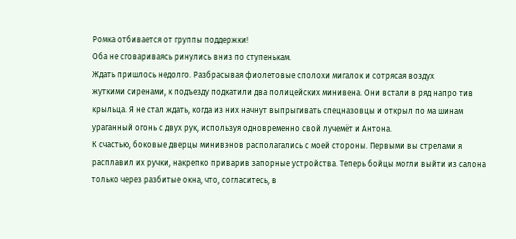Ромка отбивается от группы поддержки!
Оба не сговариваясь ринулись вниз по ступенькам.
Ждать пришлось недолго. Разбрасывая фиолетовые сполохи мигалок и сотрясая воздух
жуткими сиренами, к подъезду подкатили два полицейских минивена. Они встали в ряд напро тив крыльца. Я не стал ждать, когда из них начнут выпрыгивать спецназовцы и открыл по ма шинам ураганный огонь с двух рук, используя одновременно свой лучемёт и Антона.
К счастью, боковые дверцы минивэнов располагались с моей стороны. Первыми вы стрелами я расплавил их ручки, накрепко приварив запорные устройства. Теперь бойцы могли выйти из салона только через разбитые окна, что, согласитесь, в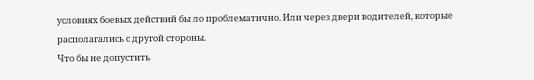условиях боевых действий бы ло проблематично. Или через двери водителей, которые располагались с другой стороны.
Что бы не допустить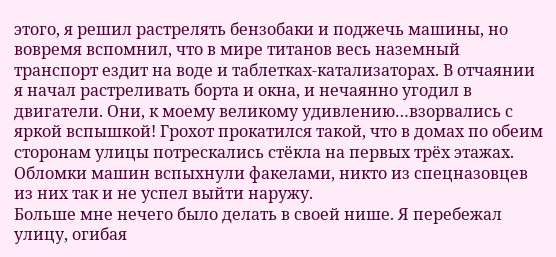этого, я решил растрелять бензобаки и поджечь машины, но вовремя вспомнил, что в мире титанов весь наземный транспорт ездит на воде и таблетках-катализаторах. В отчаянии я начал растреливать борта и окна, и нечаянно угодил в двигатели. Они, к моему великому удивлению…взорвались с яркой вспышкой! Грохот прокатился такой, что в домах по обеим сторонам улицы потрескались стёкла на первых трёх этажах. Обломки машин вспыхнули факелами, никто из спецназовцев из них так и не успел выйти наружу.
Больше мне нечего было делать в своей нише. Я перебежал улицу, огибая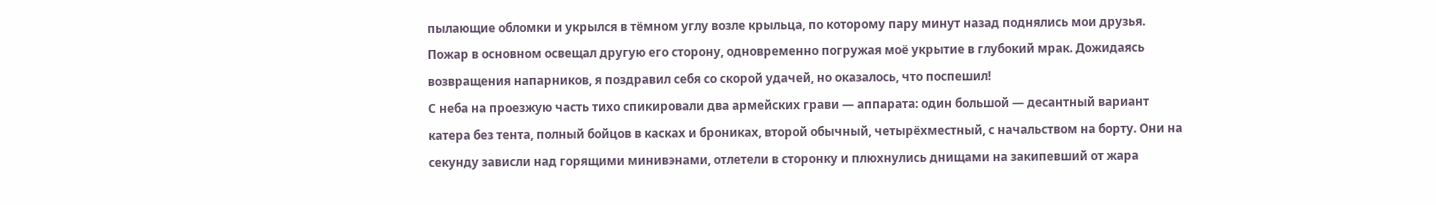пылающие обломки и укрылся в тёмном углу возле крыльца, по которому пару минут назад поднялись мои друзья. Пожар в основном освещал другую его сторону, одновременно погружая моё укрытие в глубокий мрак. Дожидаясь возвращения напарников, я поздравил себя со скорой удачей, но оказалось, что поспешил!
С неба на проезжую часть тихо спикировали два армейских грави — аппарата: один большой — десантный вариант катера без тента, полный бойцов в касках и брониках, второй обычный, четырёхместный, с начальством на борту. Они на секунду зависли над горящими минивэнами, отлетели в сторонку и плюхнулись днищами на закипевший от жара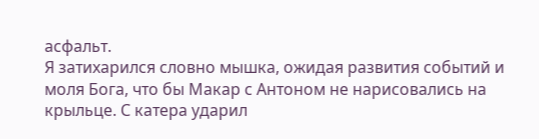асфальт.
Я затихарился словно мышка, ожидая развития событий и моля Бога, что бы Макар с Антоном не нарисовались на крыльце. С катера ударил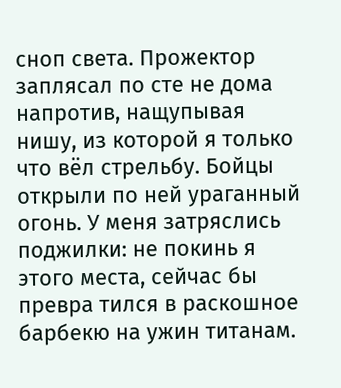сноп света. Прожектор заплясал по сте не дома напротив, нащупывая нишу, из которой я только что вёл стрельбу. Бойцы открыли по ней ураганный огонь. У меня затряслись поджилки: не покинь я этого места, сейчас бы превра тился в раскошное барбекю на ужин титанам.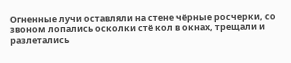Огненные лучи оставляли на стене чёрные росчерки, со звоном лопались осколки стё кол в окнах, трещали и разлетались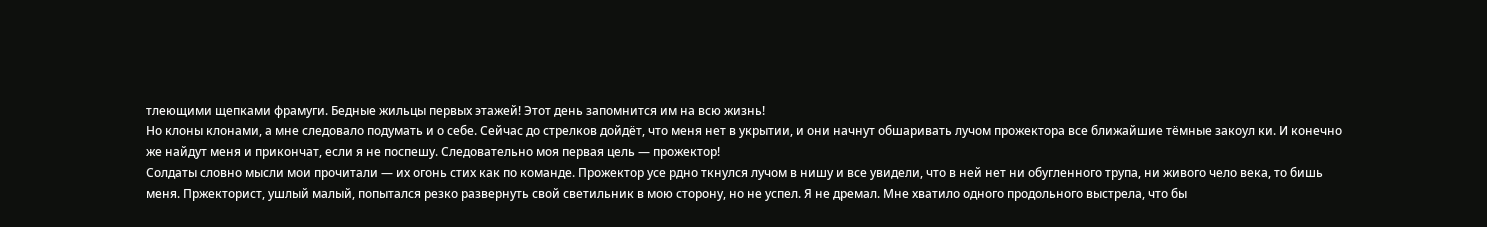тлеющими щепками фрамуги. Бедные жильцы первых этажей! Этот день запомнится им на всю жизнь!
Но клоны клонами, а мне следовало подумать и о себе. Сейчас до стрелков дойдёт, что меня нет в укрытии, и они начнут обшаривать лучом прожектора все ближайшие тёмные закоул ки. И конечно же найдут меня и прикончат, если я не поспешу. Следовательно моя первая цель — прожектор!
Солдаты словно мысли мои прочитали — их огонь стих как по команде. Прожектор усе рдно ткнулся лучом в нишу и все увидели, что в ней нет ни обугленного трупа, ни живого чело века, то бишь меня. Пржекторист, ушлый малый, попытался резко развернуть свой светильник в мою сторону, но не успел. Я не дремал. Мне хватило одного продольного выстрела, что бы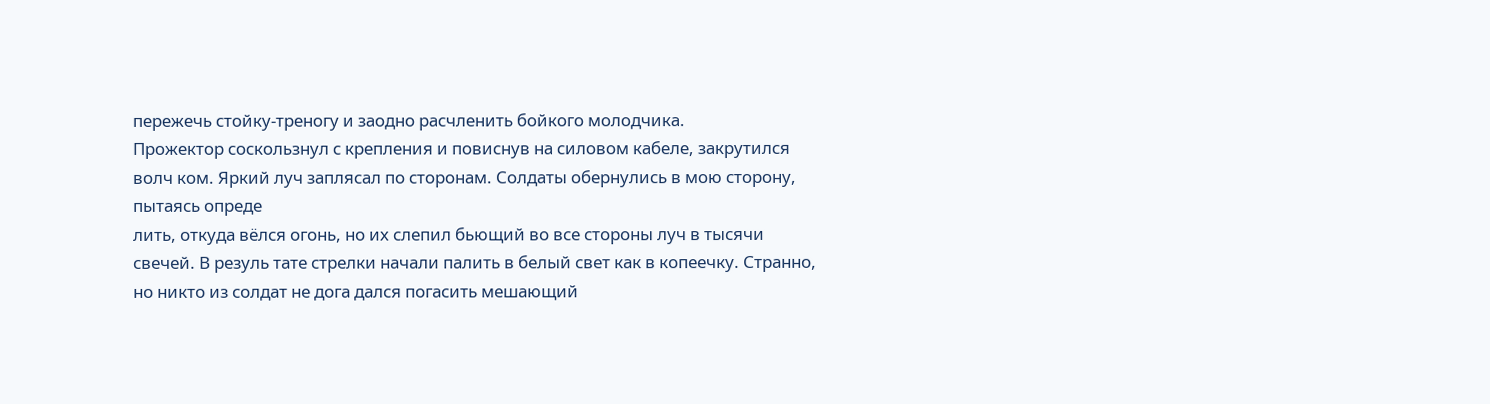пережечь стойку-треногу и заодно расчленить бойкого молодчика.
Прожектор соскользнул с крепления и повиснув на силовом кабеле, закрутился волч ком. Яркий луч заплясал по сторонам. Солдаты обернулись в мою сторону, пытаясь опреде
лить, откуда вёлся огонь, но их слепил бьющий во все стороны луч в тысячи свечей. В резуль тате стрелки начали палить в белый свет как в копеечку. Странно, но никто из солдат не дога дался погасить мешающий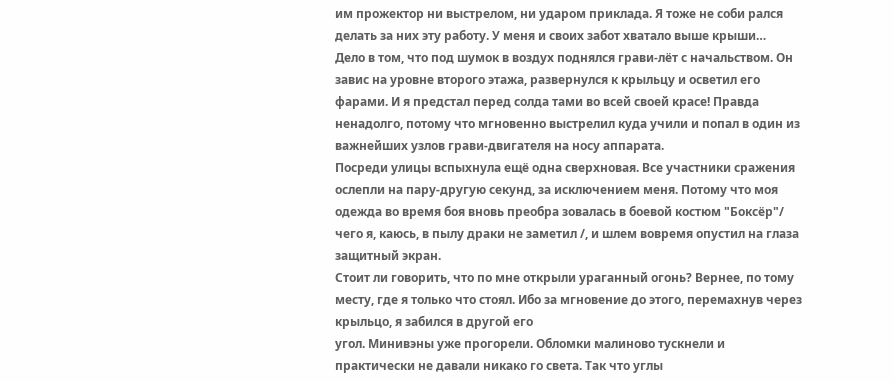им прожектор ни выстрелом, ни ударом приклада. Я тоже не соби рался делать за них эту работу. У меня и своих забот хватало выше крыши…
Дело в том, что под шумок в воздух поднялся грави-лёт с начальством. Он завис на уровне второго этажа, развернулся к крыльцу и осветил его фарами. И я предстал перед солда тами во всей своей красе! Правда ненадолго, потому что мгновенно выстрелил куда учили и попал в один из важнейших узлов грави-двигателя на носу аппарата.
Посреди улицы вспыхнула ещё одна сверхновая. Все участники сражения ослепли на пару-другую секунд, за исключением меня. Потому что моя одежда во время боя вновь преобра зовалась в боевой костюм "Боксёр"/ чего я, каюсь, в пылу драки не заметил /, и шлем вовремя опустил на глаза защитный экран.
Стоит ли говорить, что по мне открыли ураганный огонь? Вернее, по тому месту, где я только что стоял. Ибо за мгновение до этого, перемахнув через крыльцо, я забился в другой его
угол. Минивэны уже прогорели. Обломки малиново тускнели и практически не давали никако го света. Так что углы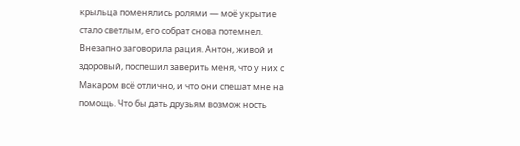крыльца поменялись ролями — моё укрытие стало светлым, его собрат снова потемнел.
Внезапно заговорила рация. Антон, живой и здоровый, поспешил заверить меня, что у них с Макаром всё отлично, и что они спешат мне на помощь. Что бы дать друзьям возмож ность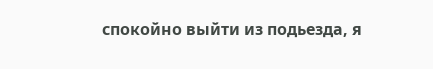спокойно выйти из подьезда, я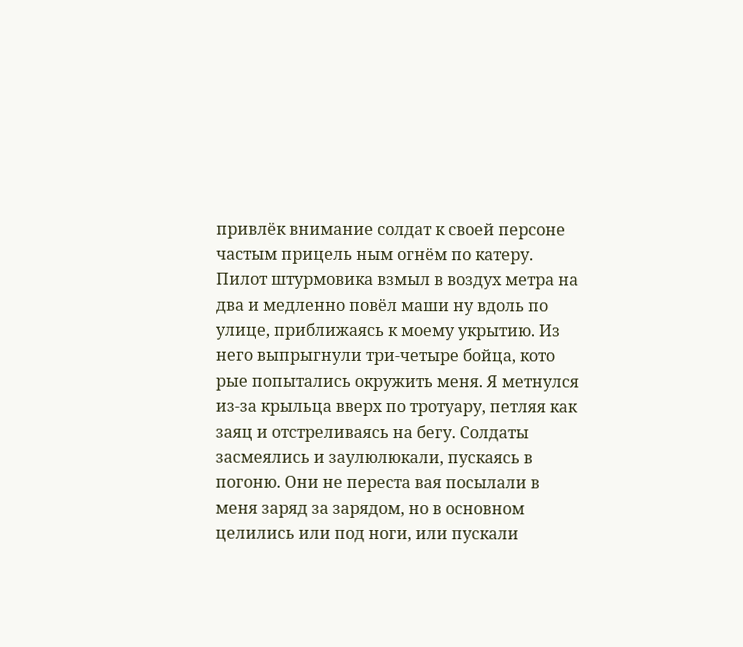привлёк внимание солдат к своей персоне частым прицель ным огнём по катеру. Пилот штурмовика взмыл в воздух метра на два и медленно повёл маши ну вдоль по улице, приближаясь к моему укрытию. Из него выпрыгнули три-четыре бойца, кото рые попытались окружить меня. Я метнулся из-за крыльца вверх по тротуару, петляя как заяц и отстреливаясь на бегу. Солдаты засмеялись и заулюлюкали, пускаясь в погоню. Они не переста вая посылали в меня заряд за зарядом, но в основном целились или под ноги, или пускали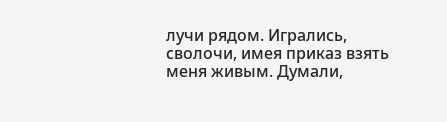лучи рядом. Игрались, сволочи, имея приказ взять меня живым. Думали,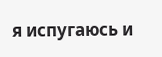я испугаюсь и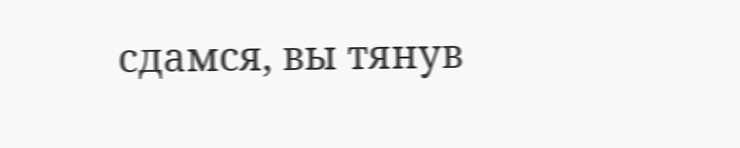сдамся, вы тянув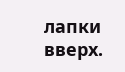лапки вверх.